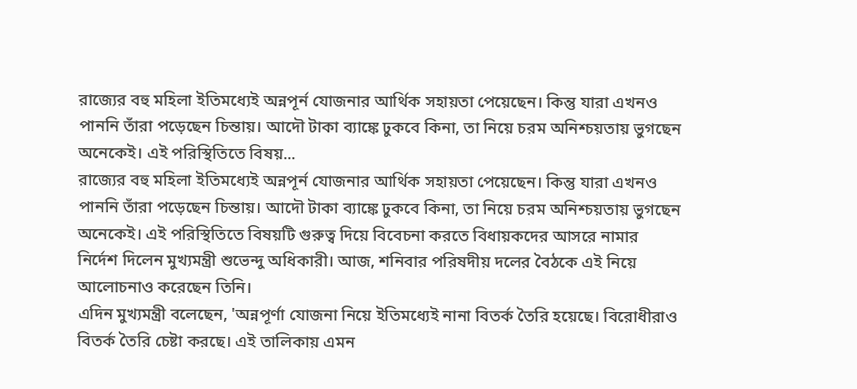রাজ্যের বহু মহিলা ইতিমধ্যেই অন্নপূর্ন যোজনার আর্থিক সহায়তা পেয়েছেন। কিন্তু যারা এখনও পাননি তাঁরা পড়েছেন চিন্তায়। আদৌ টাকা ব্যাঙ্কে ঢুকবে কিনা, তা নিয়ে চরম অনিশ্চয়তায় ভুগছেন অনেকেই। এই পরিস্থিতিতে বিষয়...
রাজ্যের বহু মহিলা ইতিমধ্যেই অন্নপূর্ন যোজনার আর্থিক সহায়তা পেয়েছেন। কিন্তু যারা এখনও পাননি তাঁরা পড়েছেন চিন্তায়। আদৌ টাকা ব্যাঙ্কে ঢুকবে কিনা, তা নিয়ে চরম অনিশ্চয়তায় ভুগছেন অনেকেই। এই পরিস্থিতিতে বিষয়টি গুরুত্ব দিয়ে বিবেচনা করতে বিধায়কদের আসরে নামার নির্দেশ দিলেন মুখ্যমন্ত্রী শুভেন্দু অধিকারী। আজ, শনিবার পরিষদীয় দলের বৈঠকে এই নিয়ে আলোচনাও করেছেন তিনি।
এদিন মুখ্যমন্ত্রী বলেছেন, 'অন্নপূর্ণা যোজনা নিয়ে ইতিমধ্যেই নানা বিতর্ক তৈরি হয়েছে। বিরোধীরাও বিতর্ক তৈরি চেষ্টা করছে। এই তালিকায় এমন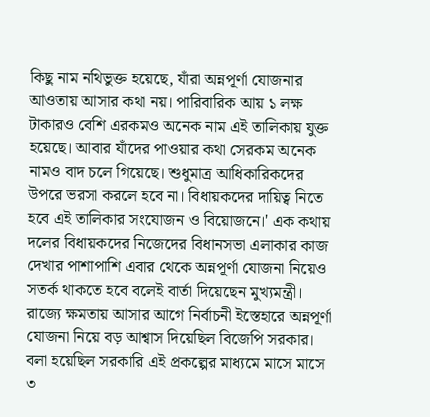কিছু নাম নথিভুক্ত হয়েছে, যাঁরা অন্নপূর্ণা যোজনার আওতায় আসার কথা নয়। পারিবারিক আয় ১ লক্ষ টাকারও বেশি এরকমও অনেক নাম এই তালিকায় যুক্ত হয়েছে। আবার যাঁদের পাওয়ার কথা সেরকম অনেক নামও বাদ চলে গিয়েছে। শুধুমাত্র আধিকারিকদের উপরে ভরসা করলে হবে না। বিধায়কদের দায়িত্ব নিতে হবে এই তালিকার সংযোজন ও বিয়োজনে।' এক কথায় দলের বিধায়কদের নিজেদের বিধানসভা এলাকার কাজ দেখার পাশাপাশি এবার থেকে অন্নপূর্ণা যোজনা নিয়েও সতর্ক থাকতে হবে বলেই বার্তা দিয়েছেন মুখ্যমন্ত্রী।
রাজ্যে ক্ষমতায় আসার আগে নির্বাচনী ইস্তেহারে অন্নপূর্ণা যোজনা নিয়ে বড় আশ্বাস দিয়েছিল বিজেপি সরকার। বলা হয়েছিল সরকারি এই প্রকল্পের মাধ্যমে মাসে মাসে ৩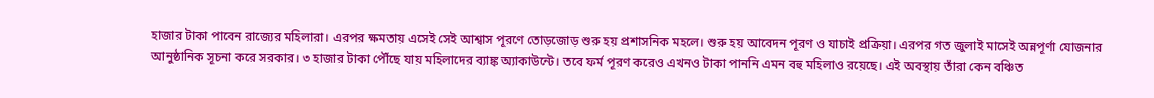হাজার টাকা পাবেন রাজ্যের মহিলারা। এরপর ক্ষমতায় এসেই সেই আশ্বাস পূরণে তোড়জোড় শুরু হয় প্রশাসনিক মহলে। শুরু হয় আবেদন পূরণ ও যাচাই প্রক্রিয়া। এরপর গত জুলাই মাসেই অন্নপূর্ণা যোজনার আনুষ্ঠানিক সূচনা করে সরকার। ৩ হাজার টাকা পৌঁছে যায় মহিলাদের ব্যাঙ্ক অ্যাকাউন্টে। তবে ফর্ম পূরণ করেও এখনও টাকা পাননি এমন বহু মহিলাও রয়েছে। এই অবস্থায় তাঁরা কেন বঞ্চিত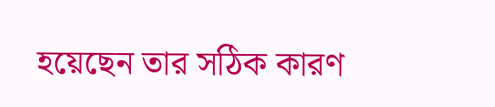হয়েছেন তার সঠিক কারণ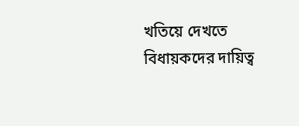খতিয়ে দেখতে বিধায়কদের দায়িত্ব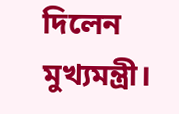দিলেন মুখ্যমন্ত্রী।